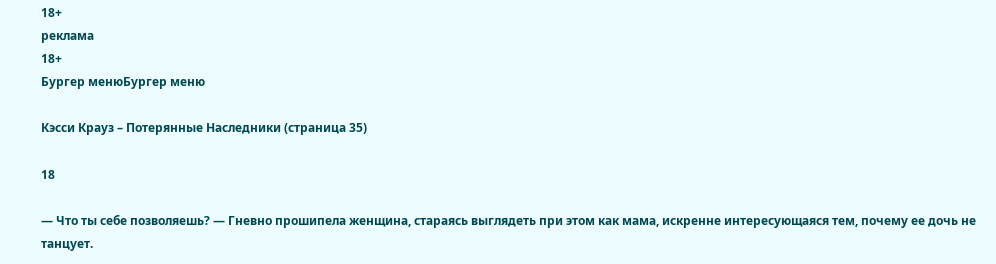18+
реклама
18+
Бургер менюБургер меню

Кэсси Крауз – Потерянные Наследники (страница 35)

18

— Что ты себе позволяешь? — Гневно прошипела женщина, стараясь выглядеть при этом как мама, искренне интересующаяся тем, почему ее дочь не танцует.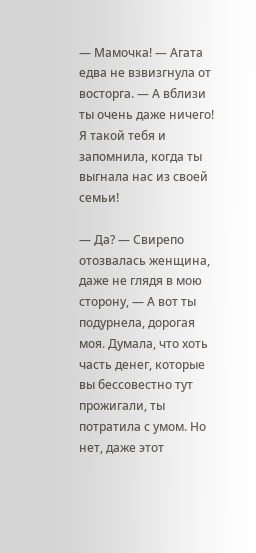— Мамочка! — Агата едва не взвизгнула от восторга. — А вблизи ты очень даже ничего! Я такой тебя и запомнила, когда ты выгнала нас из своей семьи!

— Да? — Свирепо отозвалась женщина, даже не глядя в мою сторону, — А вот ты подурнела, дорогая моя. Думала, что хоть часть денег, которые вы бессовестно тут прожигали, ты потратила с умом. Но нет, даже этот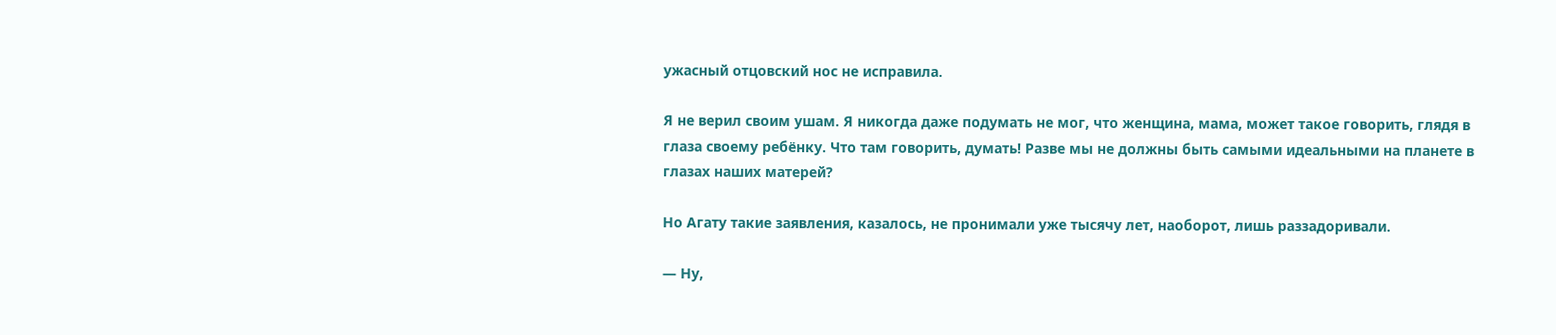ужасный отцовский нос не исправила.

Я не верил своим ушам. Я никогда даже подумать не мог, что женщина, мама, может такое говорить, глядя в глаза своему ребёнку. Что там говорить, думать! Разве мы не должны быть самыми идеальными на планете в глазах наших матерей?

Но Агату такие заявления, казалось, не пронимали уже тысячу лет, наоборот, лишь раззадоривали.

— Ну,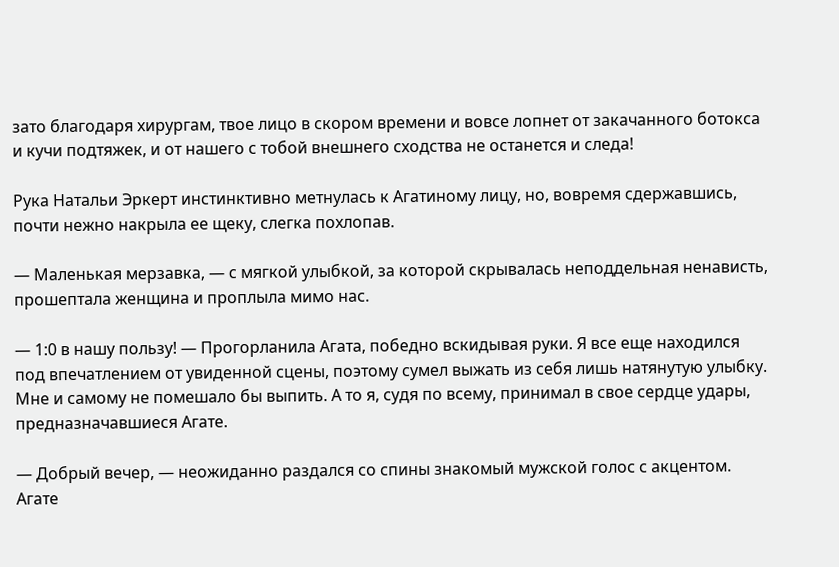зато благодаря хирургам, твое лицо в скором времени и вовсе лопнет от закачанного ботокса и кучи подтяжек, и от нашего с тобой внешнего сходства не останется и следа!

Рука Натальи Эркерт инстинктивно метнулась к Агатиному лицу, но, вовремя сдержавшись, почти нежно накрыла ее щеку, слегка похлопав.

— Маленькая мерзавка, — с мягкой улыбкой, за которой скрывалась неподдельная ненависть, прошептала женщина и проплыла мимо нас.

— 1:0 в нашу пользу! — Прогорланила Агата, победно вскидывая руки. Я все еще находился под впечатлением от увиденной сцены, поэтому сумел выжать из себя лишь натянутую улыбку. Мне и самому не помешало бы выпить. А то я, судя по всему, принимал в свое сердце удары, предназначавшиеся Агате.

— Добрый вечер, — неожиданно раздался со спины знакомый мужской голос с акцентом. Агате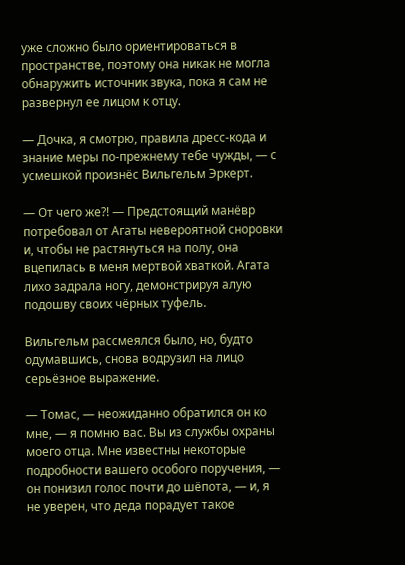уже сложно было ориентироваться в пространстве, поэтому она никак не могла обнаружить источник звука, пока я сам не развернул ее лицом к отцу.

— Дочка, я смотрю, правила дресс-кода и знание меры по-прежнему тебе чужды, — с усмешкой произнёс Вильгельм Эркерт.

— От чего же?! — Предстоящий манёвр потребовал от Агаты невероятной сноровки и, чтобы не растянуться на полу, она вцепилась в меня мертвой хваткой. Агата лихо задрала ногу, демонстрируя алую подошву своих чёрных туфель.

Вильгельм рассмеялся было, но, будто одумавшись, снова водрузил на лицо серьёзное выражение.

— Томас, — неожиданно обратился он ко мне, — я помню вас. Вы из службы охраны моего отца. Мне известны некоторые подробности вашего особого поручения, — он понизил голос почти до шёпота, — и, я не уверен, что деда порадует такое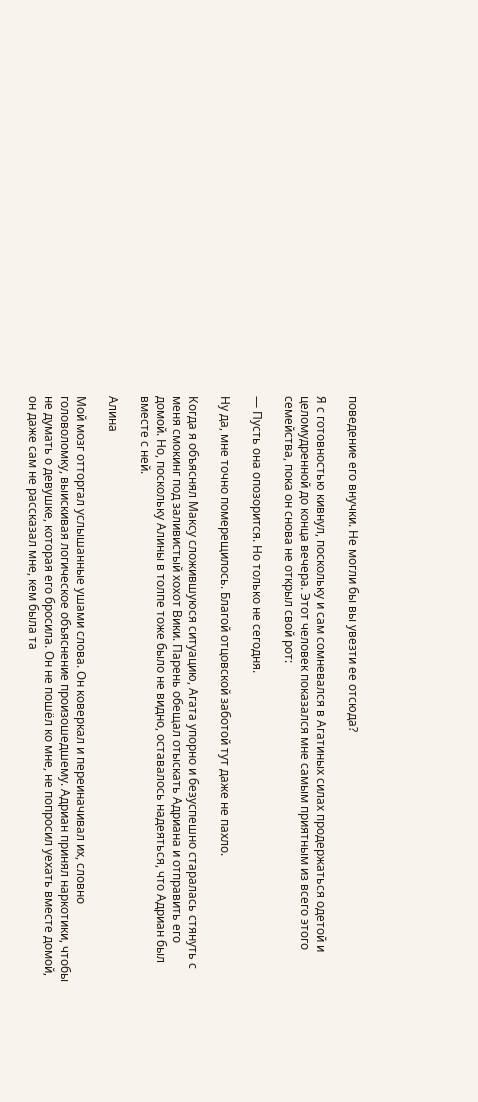поведение его внучки. Не могли бы вы увезти ее отсюда?

Я с готовностью кивнул, поскольку и сам сомневался в Агатиных силах продержаться одетой и целомудренной до конца вечера. Этот человек показался мне самым приятным из всего этого семейства, пока он снова не открыл свой рот:

— Пусть она опозорится. Но только не сегодня.

Ну да, мне точно померещилось. Благой отцовской заботой тут даже не пахло.

Когда я объяснял Максу сложившуюся ситуацию, Агата упорно и безуспешно старалась стянуть с меня смокинг под заливистый хохот Вики. Парень обещал отыскать Адриана и отправить его домой. Но, поскольку Алины в толпе тоже было не видно, оставалось надеяться, что Адриан был вместе с ней.

Алина

Мой мозг отторгал услышанные ушами слова. Он коверкал и переиначивал их, словно головоломку, выискивая логическое объяснение произошедшему. Адриан принял наркотики, чтобы не думать о девушке, которая его бросила. Он не пошёл ко мне, не попросил уехать вместе домой, он даже сам не рассказал мне, кем была та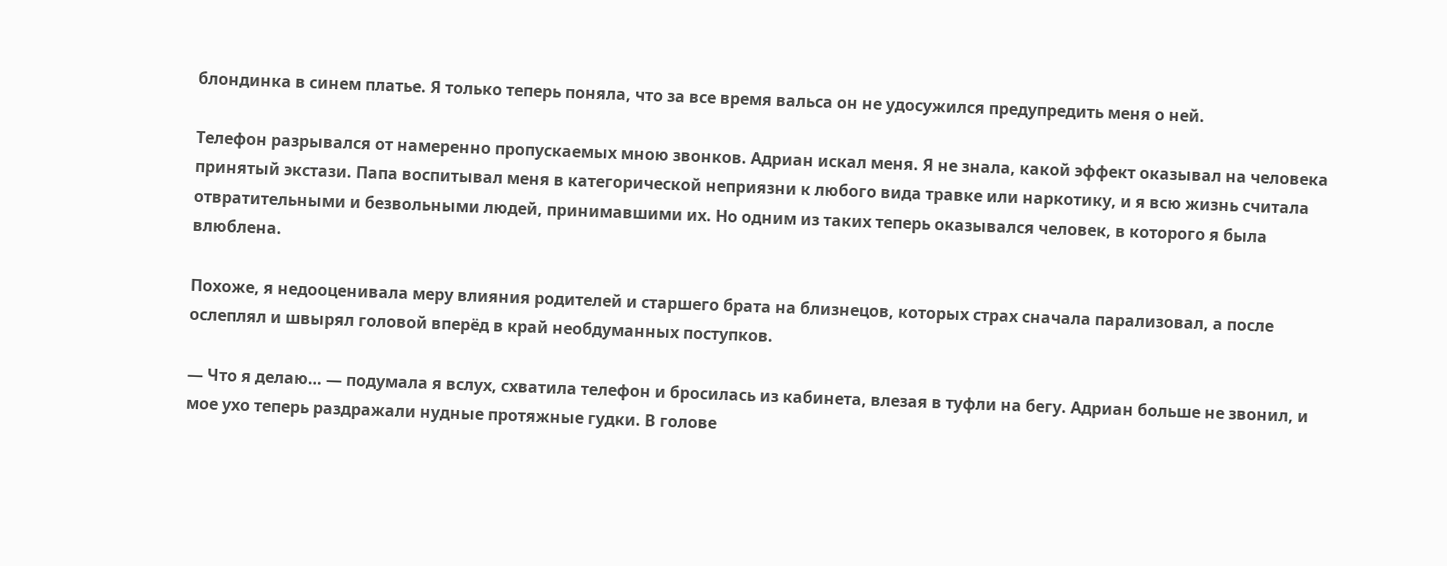блондинка в синем платье. Я только теперь поняла, что за все время вальса он не удосужился предупредить меня о ней.

Телефон разрывался от намеренно пропускаемых мною звонков. Адриан искал меня. Я не знала, какой эффект оказывал на человека принятый экстази. Папа воспитывал меня в категорической неприязни к любого вида травке или наркотику, и я всю жизнь считала отвратительными и безвольными людей, принимавшими их. Но одним из таких теперь оказывался человек, в которого я была влюблена.

Похоже, я недооценивала меру влияния родителей и старшего брата на близнецов, которых страх сначала парализовал, а после ослеплял и швырял головой вперёд в край необдуманных поступков.

— Что я делаю… — подумала я вслух, схватила телефон и бросилась из кабинета, влезая в туфли на бегу. Адриан больше не звонил, и мое ухо теперь раздражали нудные протяжные гудки. В голове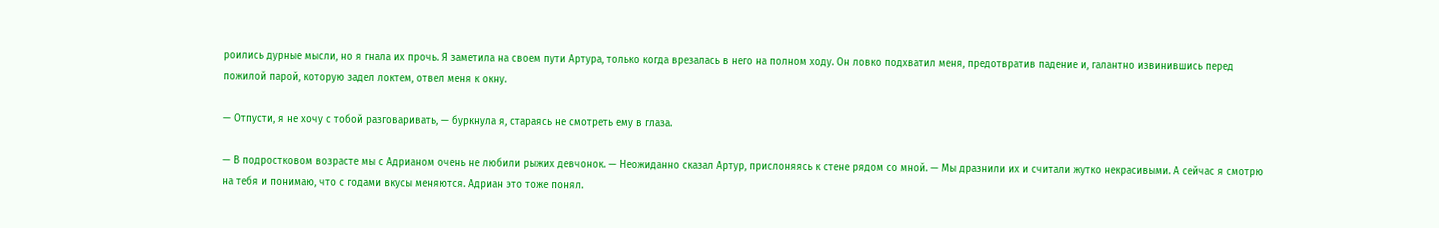роились дурные мысли, но я гнала их прочь. Я заметила на своем пути Артура, только когда врезалась в него на полном ходу. Он ловко подхватил меня, предотвратив падение и, галантно извинившись перед пожилой парой, которую задел локтем, отвел меня к окну.

— Отпусти, я не хочу с тобой разговаривать, — буркнула я, стараясь не смотреть ему в глаза.

— В подростковом возрасте мы с Адрианом очень не любили рыжих девчонок. — Неожиданно сказал Артур, прислоняясь к стене рядом со мной. — Мы дразнили их и считали жутко некрасивыми. А сейчас я смотрю на тебя и понимаю, что с годами вкусы меняются. Адриан это тоже понял.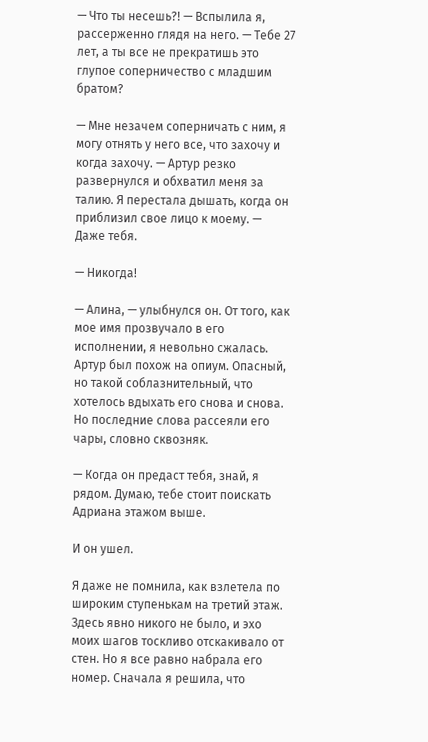— Что ты несешь?! — Вспылила я, рассерженно глядя на него. — Тебе 27 лет, а ты все не прекратишь это глупое соперничество с младшим братом?

— Мне незачем соперничать с ним, я могу отнять у него все, что захочу и когда захочу. — Артур резко развернулся и обхватил меня за талию. Я перестала дышать, когда он приблизил свое лицо к моему. — Даже тебя.

— Никогда!

— Алина, — улыбнулся он. От того, как мое имя прозвучало в его исполнении, я невольно сжалась. Артур был похож на опиум. Опасный, но такой соблазнительный, что хотелось вдыхать его снова и снова. Но последние слова рассеяли его чары, словно сквозняк.

— Когда он предаст тебя, знай, я рядом. Думаю, тебе стоит поискать Адриана этажом выше.

И он ушел.

Я даже не помнила, как взлетела по широким ступенькам на третий этаж. Здесь явно никого не было, и эхо моих шагов тоскливо отскакивало от стен. Но я все равно набрала его номер. Сначала я решила, что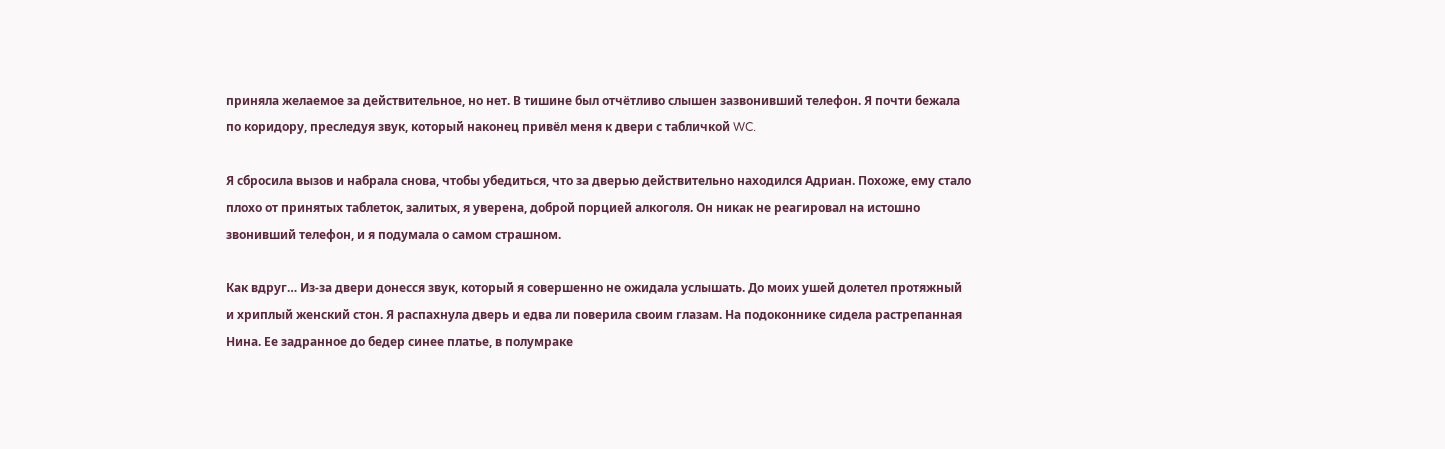приняла желаемое за действительное, но нет. В тишине был отчётливо слышен зазвонивший телефон. Я почти бежала по коридору, преследуя звук, который наконец привёл меня к двери с табличкой WC.

Я сбросила вызов и набрала снова, чтобы убедиться, что за дверью действительно находился Адриан. Похоже, ему стало плохо от принятых таблеток, залитых, я уверена, доброй порцией алкоголя. Он никак не реагировал на истошно звонивший телефон, и я подумала о самом страшном.

Как вдруг… Из-за двери донесся звук, который я совершенно не ожидала услышать. До моих ушей долетел протяжный и хриплый женский стон. Я распахнула дверь и едва ли поверила своим глазам. На подоконнике сидела растрепанная Нина. Ее задранное до бедер синее платье, в полумраке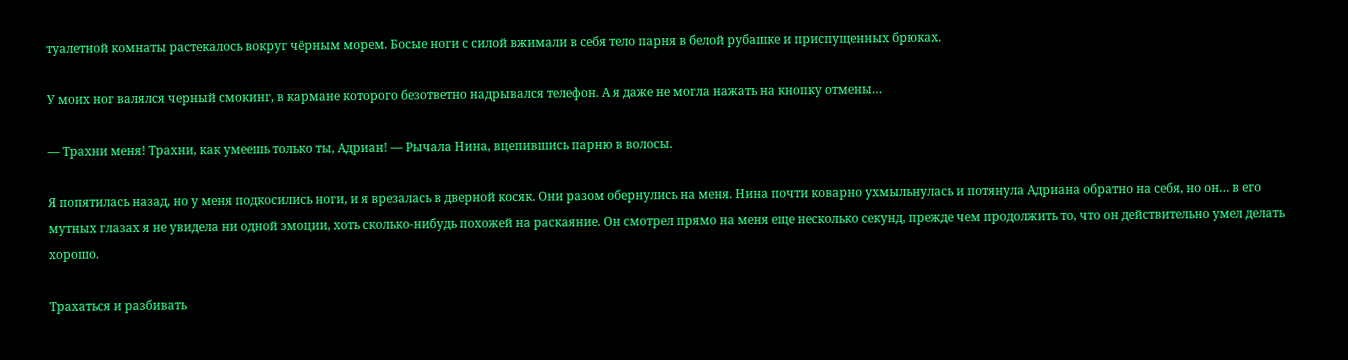туалетной комнаты растекалось вокруг чёрным морем. Босые ноги с силой вжимали в себя тело парня в белой рубашке и приспущенных брюках.

У моих ног валялся черный смокинг, в кармане которого безответно надрывался телефон. А я даже не могла нажать на кнопку отмены…

— Трахни меня! Трахни, как умеешь только ты, Адриан! — Рычала Нина, вцепившись парню в волосы.

Я попятилась назад, но у меня подкосились ноги, и я врезалась в дверной косяк. Они разом обернулись на меня. Нина почти коварно ухмыльнулась и потянула Адриана обратно на себя, но он… в его мутных глазах я не увидела ни одной эмоции, хоть сколько-нибудь похожей на раскаяние. Он смотрел прямо на меня еще несколько секунд, прежде чем продолжить то, что он действительно умел делать хорошо.

Трахаться и разбивать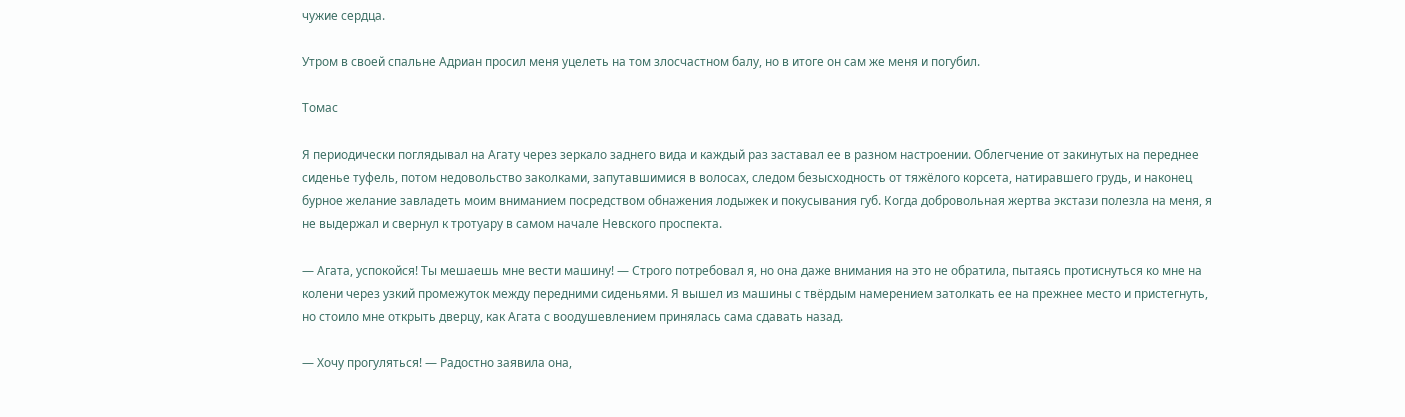чужие сердца.

Утром в своей спальне Адриан просил меня уцелеть на том злосчастном балу, но в итоге он сам же меня и погубил.

Томас

Я периодически поглядывал на Агату через зеркало заднего вида и каждый раз заставал ее в разном настроении. Облегчение от закинутых на переднее сиденье туфель, потом недовольство заколками, запутавшимися в волосах, следом безысходность от тяжёлого корсета, натиравшего грудь, и наконец бурное желание завладеть моим вниманием посредством обнажения лодыжек и покусывания губ. Когда добровольная жертва экстази полезла на меня, я не выдержал и свернул к тротуару в самом начале Невского проспекта.

— Агата, успокойся! Ты мешаешь мне вести машину! — Строго потребовал я, но она даже внимания на это не обратила, пытаясь протиснуться ко мне на колени через узкий промежуток между передними сиденьями. Я вышел из машины с твёрдым намерением затолкать ее на прежнее место и пристегнуть, но стоило мне открыть дверцу, как Агата с воодушевлением принялась сама сдавать назад.

— Хочу прогуляться! — Радостно заявила она,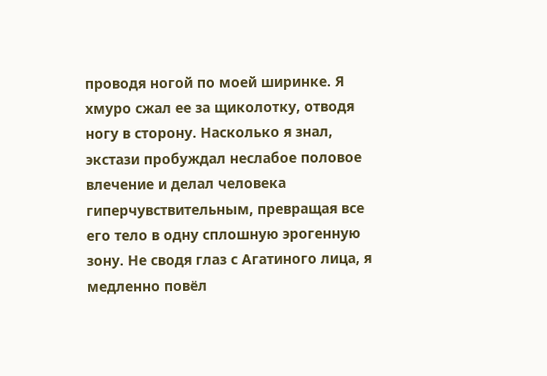проводя ногой по моей ширинке. Я хмуро сжал ее за щиколотку, отводя ногу в сторону. Насколько я знал, экстази пробуждал неслабое половое влечение и делал человека гиперчувствительным, превращая все его тело в одну сплошную эрогенную зону. Не сводя глаз с Агатиного лица, я медленно повёл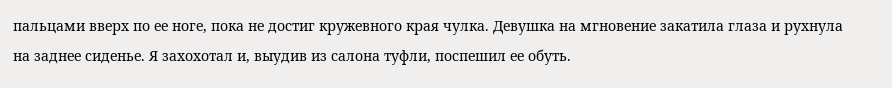пальцами вверх по ее ноге, пока не достиг кружевного края чулка. Девушка на мгновение закатила глаза и рухнула на заднее сиденье. Я захохотал и, выудив из салона туфли, поспешил ее обуть.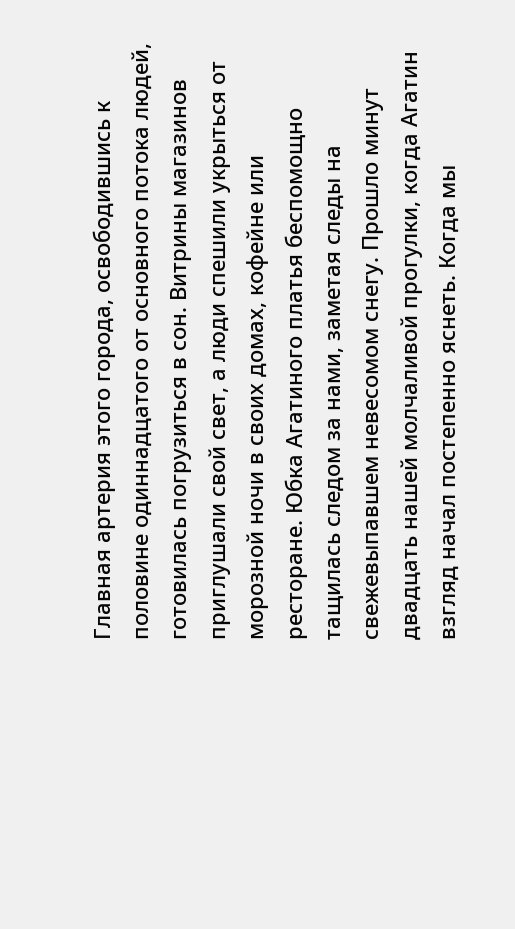Главная артерия этого города, освободившись к половине одиннадцатого от основного потока людей, готовилась погрузиться в сон. Витрины магазинов приглушали свой свет, а люди спешили укрыться от морозной ночи в своих домах, кофейне или ресторане. Юбка Агатиного платья беспомощно тащилась следом за нами, заметая следы на свежевыпавшем невесомом снегу. Прошло минут двадцать нашей молчаливой прогулки, когда Агатин взгляд начал постепенно яснеть. Когда мы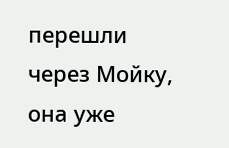перешли через Мойку, она уже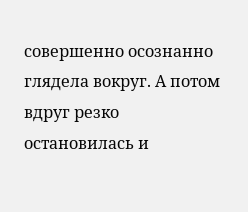совершенно осознанно глядела вокруг. А потом вдруг резко остановилась и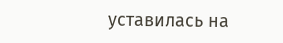уставилась на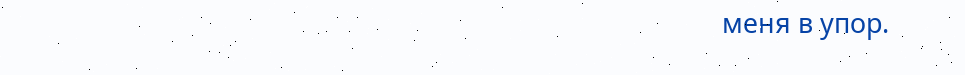меня в упор.